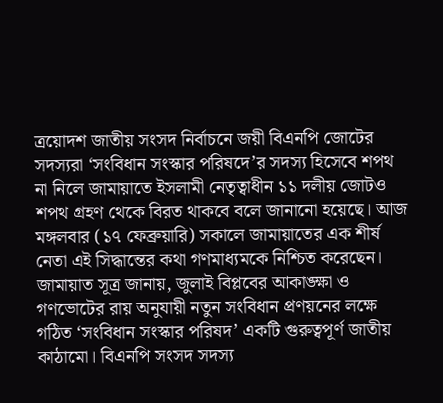ত্রয়োদশ জাতীয় সংসদ নির্বাচনে জয়ী বিএনপি জোটের সদস্যরা ‘সংবিধান সংস্কার পরিষদে’র সদস্য হিসেবে শপথ না নিলে জামায়াতে ইসলামী নেতৃত্বাধীন ১১ দলীয় জোটও শপথ গ্রহণ থেকে বিরত থাকবে বলে জানানো হয়েছে। আজ মঙ্গলবার (১৭ ফেব্রুয়ারি) সকালে জামায়াতের এক শীর্ষ নেতা এই সিদ্ধান্তের কথা গণমাধ্যমকে নিশ্চিত করেছেন।
জামায়াত সূত্র জানায়, জুলাই বিপ্লবের আকাঙ্ক্ষা ও গণভোটের রায় অনুযায়ী নতুন সংবিধান প্রণয়নের লক্ষে গঠিত ‘সংবিধান সংস্কার পরিষদ’ একটি গুরুত্বপূর্ণ জাতীয় কাঠামো। বিএনপি সংসদ সদস্য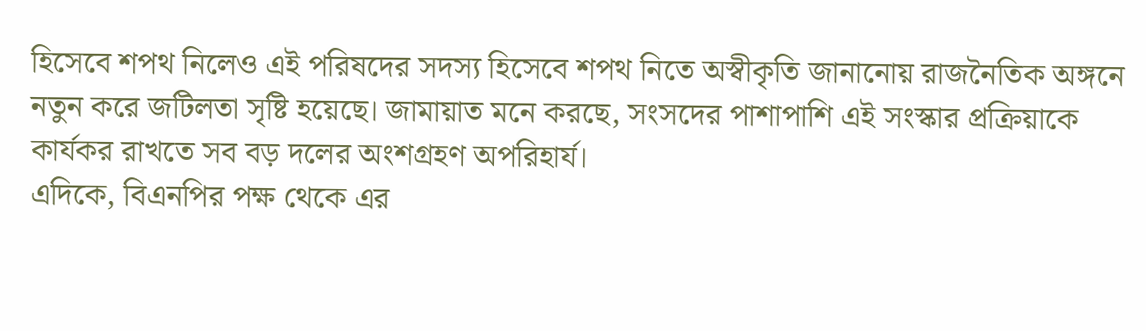হিসেবে শপথ নিলেও এই পরিষদের সদস্য হিসেবে শপথ নিতে অস্বীকৃতি জানানোয় রাজনৈতিক অঙ্গনে নতুন করে জটিলতা সৃষ্টি হয়েছে। জামায়াত মনে করছে, সংসদের পাশাপাশি এই সংস্কার প্রক্রিয়াকে কার্যকর রাখতে সব বড় দলের অংশগ্রহণ অপরিহার্য।
এদিকে, বিএনপির পক্ষ থেকে এর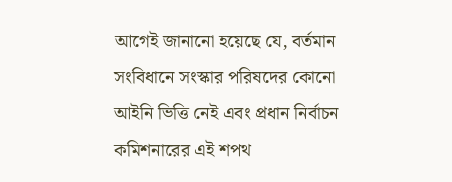আগেই জানানো হয়েছে যে, বর্তমান সংবিধানে সংস্কার পরিষদের কোনো আইনি ভিত্তি নেই এবং প্রধান নির্বাচন কমিশনারের এই শপথ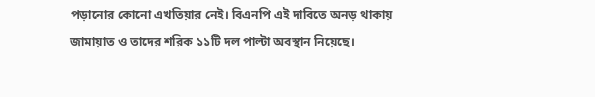পড়ানোর কোনো এখতিয়ার নেই। বিএনপি এই দাবিতে অনড় থাকায় জামায়াত ও তাদের শরিক ১১টি দল পাল্টা অবস্থান নিয়েছে।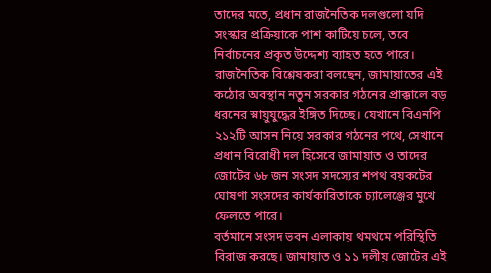তাদের মতে, প্রধান রাজনৈতিক দলগুলো যদি সংস্কার প্রক্রিয়াকে পাশ কাটিয়ে চলে, তবে নির্বাচনের প্রকৃত উদ্দেশ্য ব্যাহত হতে পারে।
রাজনৈতিক বিশ্লেষকরা বলছেন, জামায়াতের এই কঠোর অবস্থান নতুন সরকার গঠনের প্রাক্কালে বড় ধরনের স্নায়ুযুদ্ধের ইঙ্গিত দিচ্ছে। যেখানে বিএনপি ২১২টি আসন নিয়ে সরকার গঠনের পথে, সেখানে প্রধান বিরোধী দল হিসেবে জামায়াত ও তাদের জোটের ৬৮ জন সংসদ সদস্যের শপথ বয়কটের ঘোষণা সংসদের কার্যকারিতাকে চ্যালেঞ্জের মুখে ফেলতে পারে।
বর্তমানে সংসদ ভবন এলাকায় থমথমে পরিস্থিতি বিরাজ করছে। জামায়াত ও ১১ দলীয় জোটের এই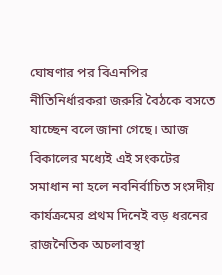ঘোষণার পর বিএনপির নীতিনির্ধারকরা জরুরি বৈঠকে বসতে যাচ্ছেন বলে জানা গেছে। আজ বিকালের মধ্যেই এই সংকটের সমাধান না হলে নবনির্বাচিত সংসদীয় কার্যক্রমের প্রথম দিনেই বড় ধরনের রাজনৈতিক অচলাবস্থা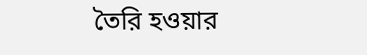তৈরি হওয়ার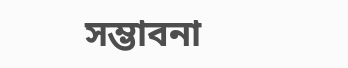সম্ভাবনা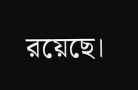রয়েছে।